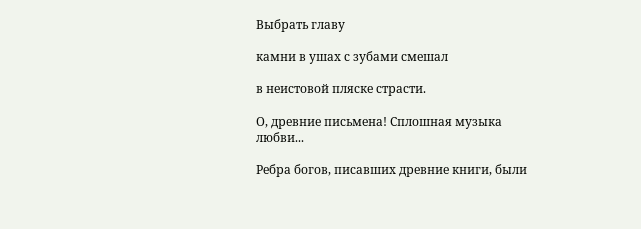Выбрать главу

камни в ушах с зубами смешал

в неистовой пляске страсти.

О, древние письмена! Сплошная музыка любви...

Ребра богов, писавших древние книги, были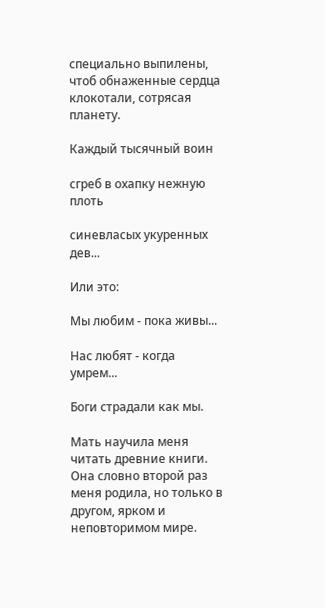специально выпилены, чтоб обнаженные сердца клокотали, сотрясая планету.

Каждый тысячный воин

сгреб в охапку нежную плоть

синевласых укуренных дев...

Или это:

Мы любим - пока живы...

Нас любят - когда умрем...

Боги страдали как мы.

Мать научила меня читать древние книги. Она словно второй раз меня родила, но только в другом, ярком и неповторимом мире.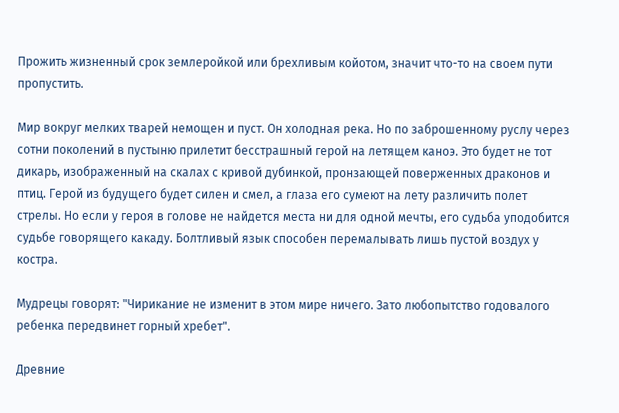Прожить жизненный срок землеройкой или брехливым койотом, значит что-то на своем пути пропустить.

Мир вокруг мелких тварей немощен и пуст. Он холодная река. Но по заброшенному руслу через сотни поколений в пустыню прилетит бесстрашный герой на летящем каноэ. Это будет не тот дикарь, изображенный на скалах с кривой дубинкой, пронзающей поверженных драконов и птиц. Герой из будущего будет силен и смел, а глаза его сумеют на лету различить полет стрелы. Но если у героя в голове не найдется места ни для одной мечты, его судьба уподобится судьбе говорящего какаду. Болтливый язык способен перемалывать лишь пустой воздух у костра.

Мудрецы говорят: "Чирикание не изменит в этом мире ничего. Зато любопытство годовалого ребенка передвинет горный хребет".

Древние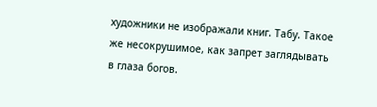художники не изображали книг. Табу. Такое же несокрушимое, как запрет заглядывать в глаза богов.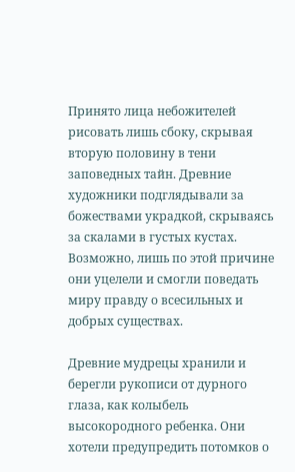Принято лица небожителей рисовать лишь сбоку, скрывая вторую половину в тени заповедных тайн. Древние художники подглядывали за божествами украдкой, скрываясь за скалами в густых кустах. Возможно, лишь по этой причине они уцелели и смогли поведать миру правду о всесильных и добрых существах.

Древние мудрецы хранили и берегли рукописи от дурного глаза, как колыбель высокородного ребенка. Они хотели предупредить потомков о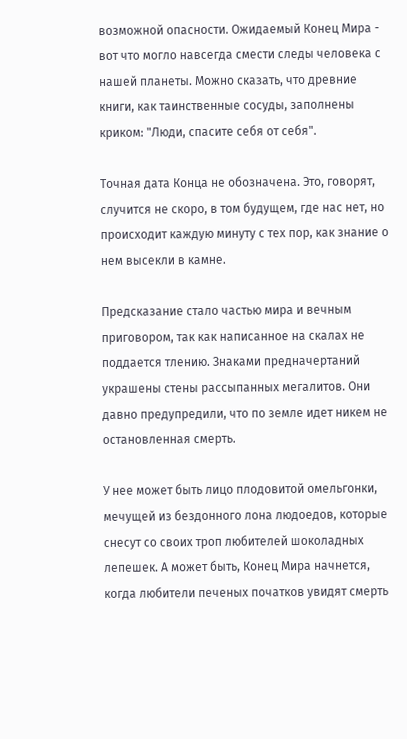возможной опасности. Ожидаемый Конец Мира - вот что могло навсегда смести следы человека с нашей планеты. Можно сказать, что древние книги, как таинственные сосуды, заполнены криком: "Люди, спасите себя от себя".

Точная дата Конца не обозначена. Это, говорят, случится не скоро, в том будущем, где нас нет, но происходит каждую минуту с тех пор, как знание о нем высекли в камне.

Предсказание стало частью мира и вечным приговором, так как написанное на скалах не поддается тлению. Знаками предначертаний украшены стены рассыпанных мегалитов. Они давно предупредили, что по земле идет никем не остановленная смерть.

У нее может быть лицо плодовитой омельгонки, мечущей из бездонного лона людоедов, которые снесут со своих троп любителей шоколадных лепешек. А может быть, Конец Мира начнется, когда любители печеных початков увидят смерть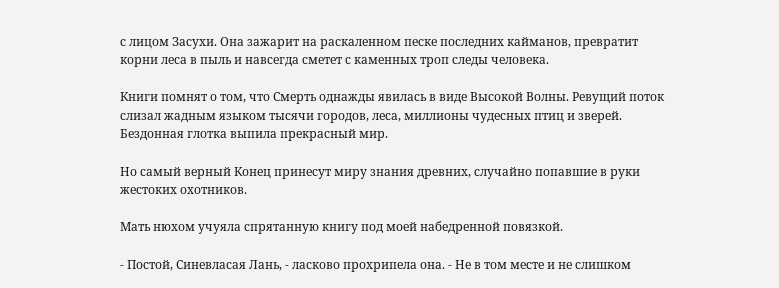с лицом Засухи. Она зажарит на раскаленном песке последних кайманов, превратит корни леса в пыль и навсегда сметет с каменных троп следы человека.

Книги помнят о том, что Смерть однажды явилась в виде Высокой Волны. Ревущий поток слизал жадным языком тысячи городов, леса, миллионы чудесных птиц и зверей. Бездонная глотка выпила прекрасный мир.

Но самый верный Конец принесут миру знания древних, случайно попавшие в руки жестоких охотников.

Мать нюхом учуяла спрятанную книгу под моей набедренной повязкой.

- Постой, Синевласая Лань, - ласково прохрипела она. - Не в том месте и не слишком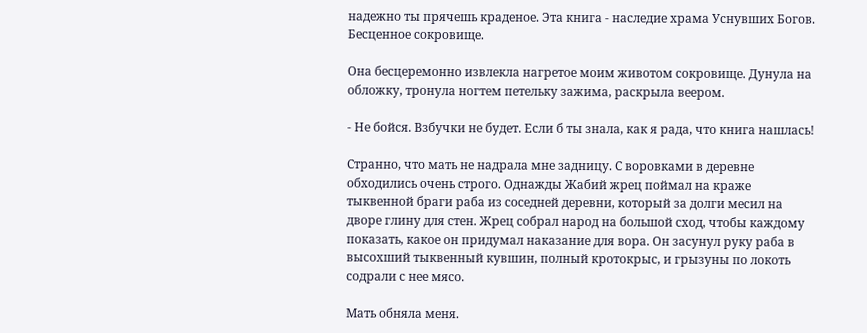надежно ты прячешь краденое. Эта книга - наследие храма Уснувших Богов. Бесценное сокровище.

Она бесцеремонно извлекла нагретое моим животом сокровище. Дунула на обложку, тронула ногтем петельку зажима, раскрыла веером.

- Не бойся. Взбучки не будет. Если б ты знала, как я рада, что книга нашлась!

Странно, что мать не надрала мне задницу. С воровками в деревне обходились очень строго. Однажды Жабий жрец поймал на краже тыквенной браги раба из соседней деревни, который за долги месил на дворе глину для стен. Жрец собрал народ на большой сход, чтобы каждому показать, какое он придумал наказание для вора. Он засунул руку раба в высохший тыквенный кувшин, полный кротокрыс, и грызуны по локоть содрали с нее мясо.

Мать обняла меня.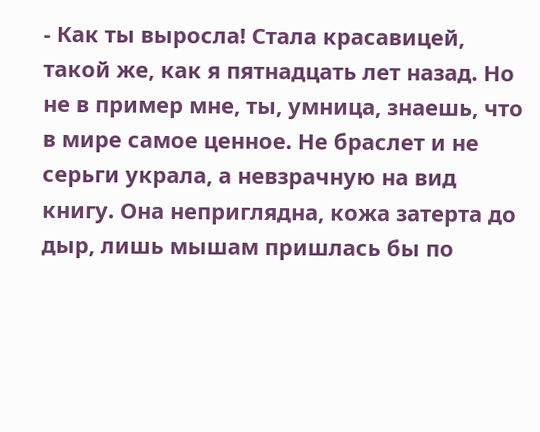- Как ты выросла! Стала красавицей, такой же, как я пятнадцать лет назад. Но не в пример мне, ты, умница, знаешь, что в мире самое ценное. Не браслет и не серьги украла, а невзрачную на вид книгу. Она неприглядна, кожа затерта до дыр, лишь мышам пришлась бы по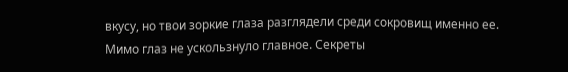вкусу, но твои зоркие глаза разглядели среди сокровищ именно ее. Мимо глаз не ускользнуло главное. Секреты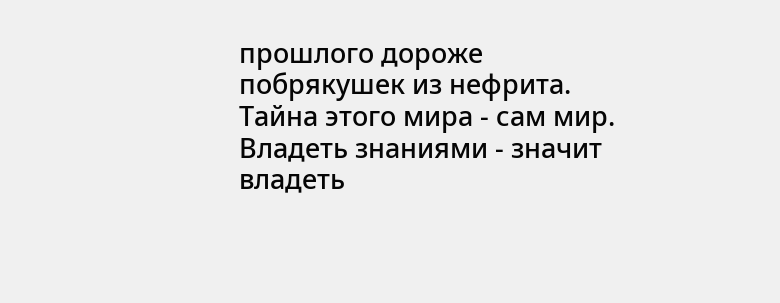прошлого дороже побрякушек из нефрита. Тайна этого мира - сам мир. Владеть знаниями - значит владеть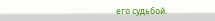его судьбой.